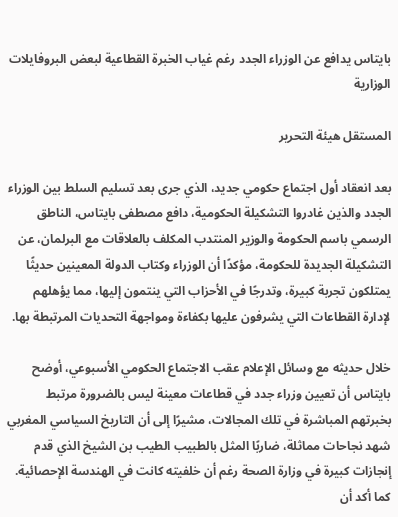بايتاس يدافع عن الوزراء الجدد رغم غياب الخبرة القطاعية لبعض البروفايلات الوزارية

المستقل هيئة التحرير

بعد انعقاد أول اجتماع حكومي جديد، الذي جرى بعد تسليم السلط بين الوزراء الجدد والذين غادروا التشكيلة الحكومية، دافع مصطفى بايتاس، الناطق الرسمي باسم الحكومة والوزير المنتدب المكلف بالعلاقات مع البرلمان، عن التشكيلة الجديدة للحكومة، مؤكدًا أن الوزراء وكتاب الدولة المعينين حديثًا يمتلكون تجربة كبيرة، وتدرجًا في الأحزاب التي ينتمون إليها، مما يؤهلهم لإدارة القطاعات التي يشرفون عليها بكفاءة ومواجهة التحديات المرتبطة بها.

خلال حديثه مع وسائل الإعلام عقب الاجتماع الحكومي الأسبوعي، أوضح بايتاس أن تعيين وزراء جدد في قطاعات معينة ليس بالضرورة مرتبط بخبرتهم المباشرة في تلك المجالات، مشيرًا إلى أن التاريخ السياسي المغربي شهد نجاحات مماثلة، ضاربًا المثل بالطبيب الطيب بن الشيخ الذي قدم إنجازات كبيرة في وزارة الصحة رغم أن خلفيته كانت في الهندسة الإحصائية. كما أكد أن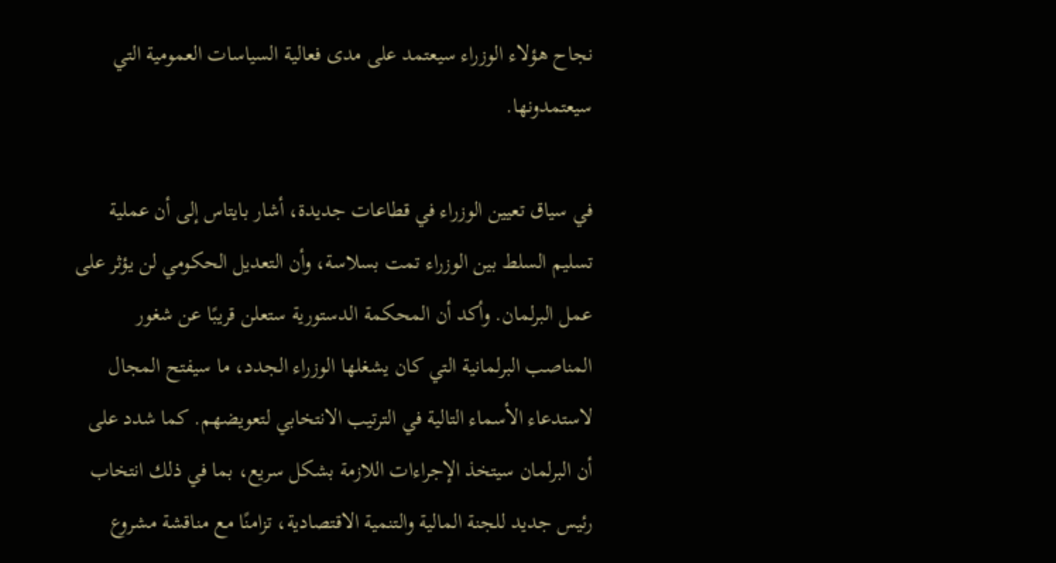نجاح هؤلاء الوزراء سيعتمد على مدى فعالية السياسات العمومية التي سيعتمدونها.

في سياق تعيين الوزراء في قطاعات جديدة، أشار بايتاس إلى أن عملية تسليم السلط بين الوزراء تمت بسلاسة، وأن التعديل الحكومي لن يؤثر على عمل البرلمان. وأكد أن المحكمة الدستورية ستعلن قريبًا عن شغور المناصب البرلمانية التي كان يشغلها الوزراء الجدد، ما سيفتح المجال لاستدعاء الأسماء التالية في الترتيب الانتخابي لتعويضهم. كما شدد على أن البرلمان سيتخذ الإجراءات اللازمة بشكل سريع، بما في ذلك انتخاب رئيس جديد للجنة المالية والتنمية الاقتصادية، تزامنًا مع مناقشة مشروع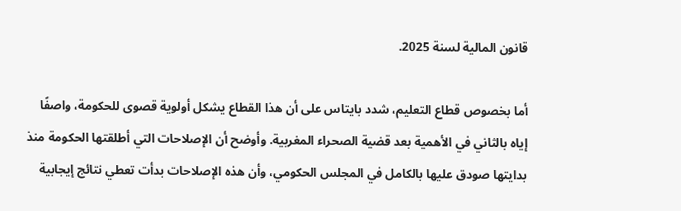قانون المالية لسنة 2025.

أما بخصوص قطاع التعليم، شدد بايتاس على أن هذا القطاع يشكل أولوية قصوى للحكومة، واصفًا إياه بالثاني في الأهمية بعد قضية الصحراء المغربية. وأوضح أن الإصلاحات التي أطلقتها الحكومة منذ بدايتها صودق عليها بالكامل في المجلس الحكومي، وأن هذه الإصلاحات بدأت تعطي نتائج إيجابية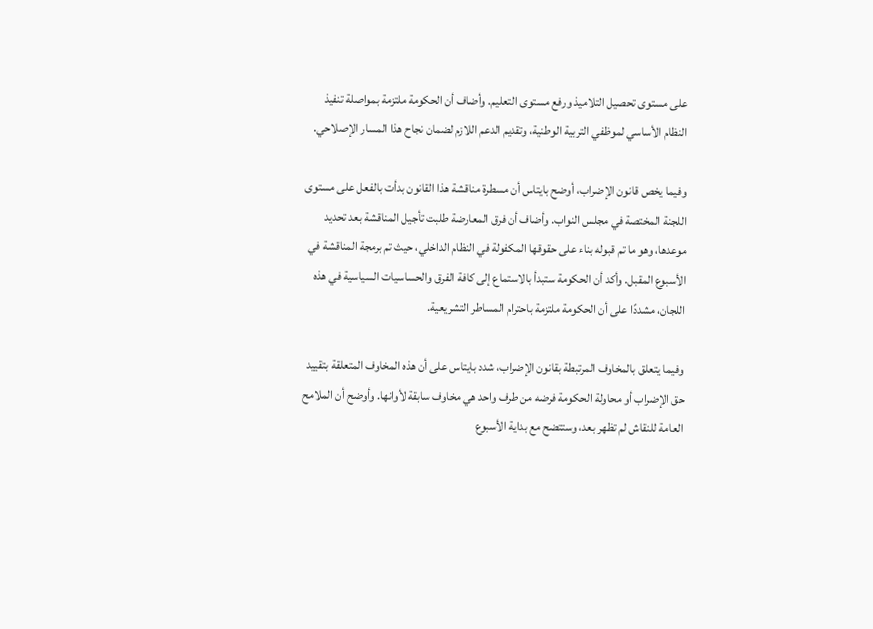على مستوى تحصيل التلاميذ ورفع مستوى التعليم. وأضاف أن الحكومة ملتزمة بمواصلة تنفيذ النظام الأساسي لموظفي التربية الوطنية، وتقديم الدعم اللازم لضمان نجاح هذا المسار الإصلاحي.

وفيما يخص قانون الإضراب، أوضح بايتاس أن مسطرة مناقشة هذا القانون بدأت بالفعل على مستوى اللجنة المختصة في مجلس النواب. وأضاف أن فرق المعارضة طلبت تأجيل المناقشة بعد تحديد موعدها، وهو ما تم قبوله بناء على حقوقها المكفولة في النظام الداخلي، حيث تم برمجة المناقشة في الأسبوع المقبل. وأكد أن الحكومة ستبدأ بالاستماع إلى كافة الفرق والحساسيات السياسية في هذه اللجان، مشددًا على أن الحكومة ملتزمة باحترام المساطر التشريعية.

وفيما يتعلق بالمخاوف المرتبطة بقانون الإضراب، شدد بايتاس على أن هذه المخاوف المتعلقة بتقييد حق الإضراب أو محاولة الحكومة فرضه من طرف واحد هي مخاوف سابقة لأوانها. وأوضح أن الملامح العامة للنقاش لم تظهر بعد، وستتضح مع بداية الأسبوع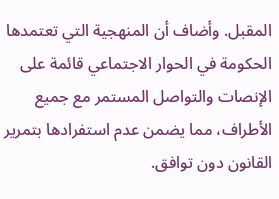المقبل. وأضاف أن المنهجية التي تعتمدها الحكومة في الحوار الاجتماعي قائمة على الإنصات والتواصل المستمر مع جميع الأطراف، مما يضمن عدم استفرادها بتمرير القانون دون توافق.